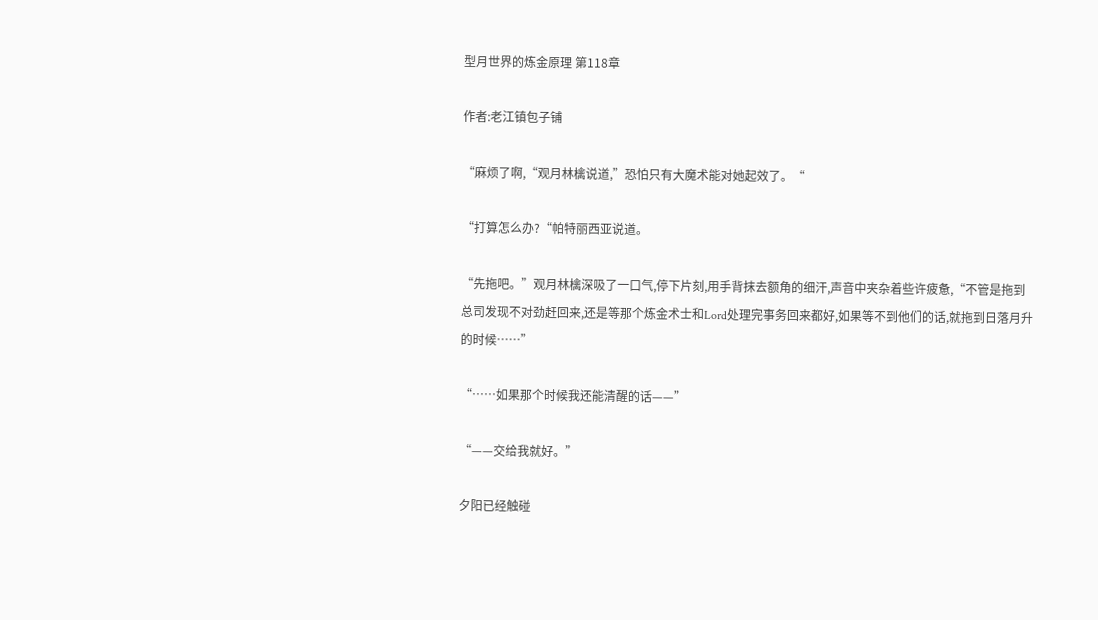型月世界的炼金原理 第118章

作者:老江镇包子铺

“麻烦了啊,“观月林檎说道,”恐怕只有大魔术能对她起效了。“

“打算怎么办?“帕特丽西亚说道。

“先拖吧。”观月林檎深吸了一口气,停下片刻,用手背抹去额角的细汗,声音中夹杂着些许疲惫,“不管是拖到总司发现不对劲赶回来,还是等那个炼金术士和Lord处理完事务回来都好,如果等不到他们的话,就拖到日落月升的时候……”

“……如果那个时候我还能清醒的话——”

“——交给我就好。”

夕阳已经触碰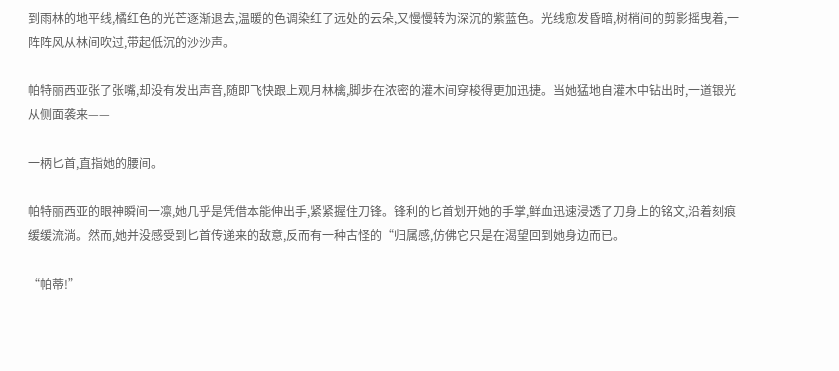到雨林的地平线,橘红色的光芒逐渐退去,温暖的色调染红了远处的云朵,又慢慢转为深沉的紫蓝色。光线愈发昏暗,树梢间的剪影摇曳着,一阵阵风从林间吹过,带起低沉的沙沙声。

帕特丽西亚张了张嘴,却没有发出声音,随即飞快跟上观月林檎,脚步在浓密的灌木间穿梭得更加迅捷。当她猛地自灌木中钻出时,一道银光从侧面袭来——

一柄匕首,直指她的腰间。

帕特丽西亚的眼神瞬间一凛,她几乎是凭借本能伸出手,紧紧握住刀锋。锋利的匕首划开她的手掌,鲜血迅速浸透了刀身上的铭文,沿着刻痕缓缓流淌。然而,她并没感受到匕首传递来的敌意,反而有一种古怪的“归属感,仿佛它只是在渴望回到她身边而已。

“帕蒂!”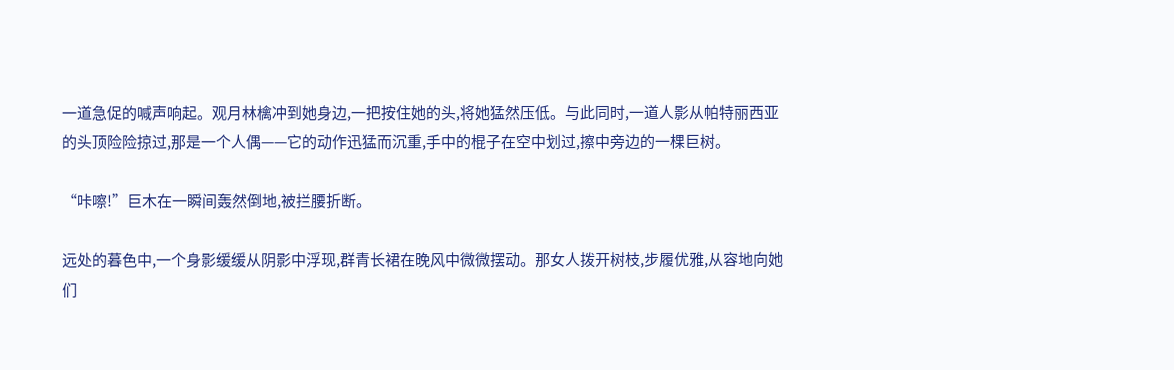一道急促的喊声响起。观月林檎冲到她身边,一把按住她的头,将她猛然压低。与此同时,一道人影从帕特丽西亚的头顶险险掠过,那是一个人偶——它的动作迅猛而沉重,手中的棍子在空中划过,擦中旁边的一棵巨树。

“咔嚓!”巨木在一瞬间轰然倒地,被拦腰折断。

远处的暮色中,一个身影缓缓从阴影中浮现,群青长裙在晚风中微微摆动。那女人拨开树枝,步履优雅,从容地向她们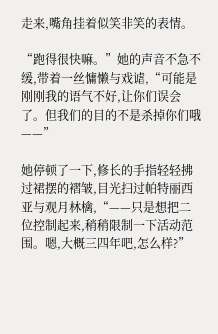走来,嘴角挂着似笑非笑的表情。

“跑得很快嘛。”她的声音不急不缓,带着一丝慵懒与戏谑,“可能是刚刚我的语气不好,让你们误会了。但我们的目的不是杀掉你们哦——”

她停顿了一下,修长的手指轻轻拂过裙摆的褶皱,目光扫过帕特丽西亚与观月林檎,“——只是想把二位控制起来,稍稍限制一下活动范围。嗯,大概三四年吧,怎么样?”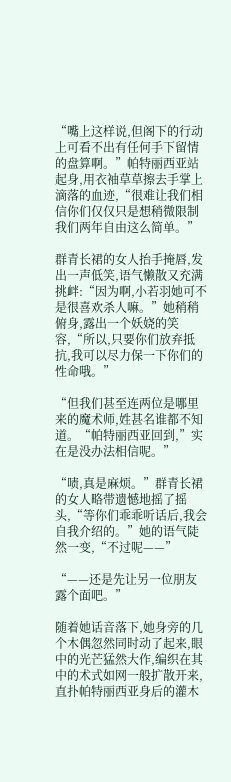“嘴上这样说,但阁下的行动上可看不出有任何手下留情的盘算啊。”帕特丽西亚站起身,用衣袖草草擦去手掌上滴落的血迹,“很难让我们相信你们仅仅只是想稍微限制我们两年自由这么简单。”

群青长裙的女人抬手掩唇,发出一声低笑,语气懒散又充满挑衅:“因为啊,小若羽她可不是很喜欢杀人嘛。”她稍稍俯身,露出一个妖娆的笑容,“所以,只要你们放弃抵抗,我可以尽力保一下你们的性命哦。”

“但我们甚至连两位是哪里来的魔术师,姓甚名谁都不知道。“帕特丽西亚回到,”实在是没办法相信呢。”

“啧,真是麻烦。”群青长裙的女人略带遗憾地摇了摇头,“等你们乖乖听话后,我会自我介绍的。”她的语气陡然一变,“不过呢——”

“——还是先让另一位朋友露个面吧。”

随着她话音落下,她身旁的几个木偶忽然同时动了起来,眼中的光芒猛然大作,编织在其中的术式如网一般扩散开来,直扑帕特丽西亚身后的灌木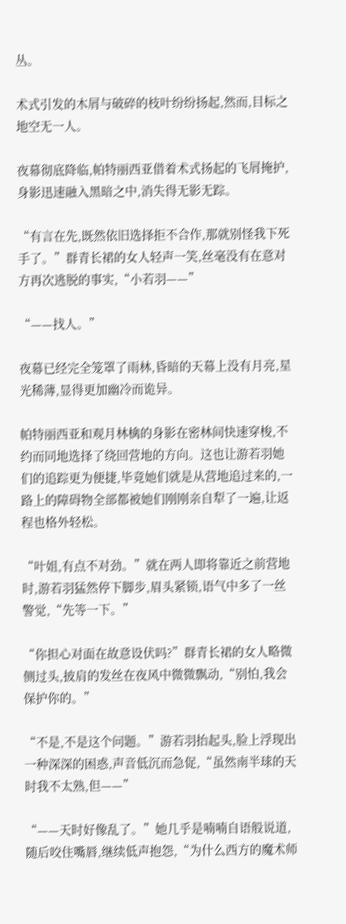丛。

术式引发的木屑与破碎的枝叶纷纷扬起,然而,目标之地空无一人。

夜幕彻底降临,帕特丽西亚借着术式扬起的飞屑掩护,身影迅速融入黑暗之中,消失得无影无踪。

“有言在先,既然依旧选择拒不合作,那就别怪我下死手了。”群青长裙的女人轻声一笑,丝毫没有在意对方再次逃脱的事实,“小若羽——”

“——找人。”

夜幕已经完全笼罩了雨林,昏暗的天幕上没有月亮,星光稀薄,显得更加幽冷而诡异。

帕特丽西亚和观月林檎的身影在密林间快速穿梭,不约而同地选择了绕回营地的方向。这也让游若羽她们的追踪更为便捷,毕竟她们就是从营地追过来的,一路上的障碍物全部都被她们刚刚亲自犁了一遍,让返程也格外轻松。

“叶姐,有点不对劲。”就在两人即将靠近之前营地时,游若羽猛然停下脚步,眉头紧锁,语气中多了一丝警觉,“先等一下。”

“你担心对面在故意设伏吗?”群青长裙的女人略微侧过头,披肩的发丝在夜风中微微飘动,“别怕,我会保护你的。”

“不是,不是这个问题。”游若羽抬起头,脸上浮现出一种深深的困惑,声音低沉而急促,“虽然南半球的天时我不太熟,但——”

“——天时好像乱了。”她几乎是喃喃自语般说道,随后咬住嘴唇,继续低声抱怨,“为什么西方的魔术师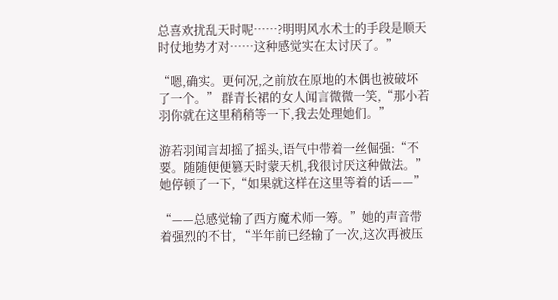总喜欢扰乱天时呢……?明明风水术士的手段是顺天时仗地势才对……这种感觉实在太讨厌了。”

“嗯,确实。更何况,之前放在原地的木偶也被破坏了一个。” 群青长裙的女人闻言微微一笑,“那小若羽你就在这里稍稍等一下,我去处理她们。”

游若羽闻言却摇了摇头,语气中带着一丝倔强:“不要。随随便便篡天时蒙天机,我很讨厌这种做法。”她停顿了一下,“如果就这样在这里等着的话——”

“——总感觉输了西方魔术师一筹。”她的声音带着强烈的不甘, “半年前已经输了一次,这次再被压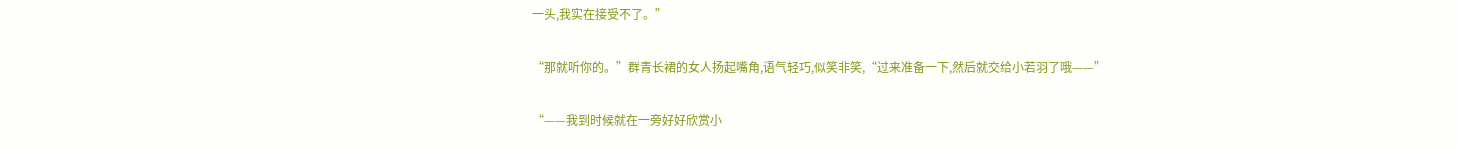一头,我实在接受不了。”

“那就听你的。”群青长裙的女人扬起嘴角,语气轻巧,似笑非笑,“过来准备一下,然后就交给小若羽了哦——”

“——我到时候就在一旁好好欣赏小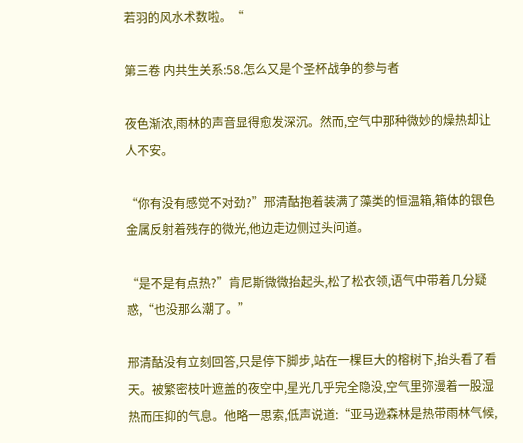若羽的风水术数啦。“

第三卷 内共生关系:58.怎么又是个圣杯战争的参与者

夜色渐浓,雨林的声音显得愈发深沉。然而,空气中那种微妙的燥热却让人不安。

“你有没有感觉不对劲?”邢清酤抱着装满了藻类的恒温箱,箱体的银色金属反射着残存的微光,他边走边侧过头问道。

“是不是有点热?”肯尼斯微微抬起头,松了松衣领,语气中带着几分疑惑,“也没那么潮了。”

邢清酤没有立刻回答,只是停下脚步,站在一棵巨大的榕树下,抬头看了看天。被繁密枝叶遮盖的夜空中,星光几乎完全隐没,空气里弥漫着一股湿热而压抑的气息。他略一思索,低声说道:“亚马逊森林是热带雨林气候,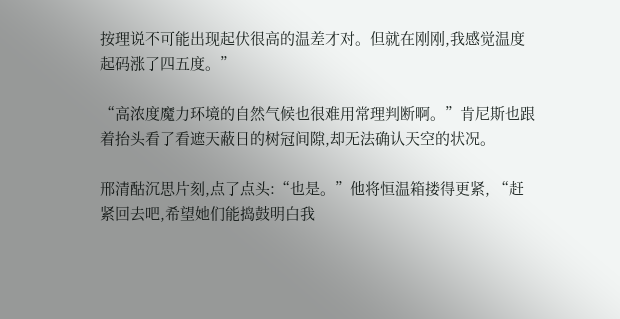按理说不可能出现起伏很高的温差才对。但就在刚刚,我感觉温度起码涨了四五度。”

“高浓度魔力环境的自然气候也很难用常理判断啊。”肯尼斯也跟着抬头看了看遮天蔽日的树冠间隙,却无法确认天空的状况。

邢清酤沉思片刻,点了点头:“也是。”他将恒温箱搂得更紧, “赶紧回去吧,希望她们能捣鼓明白我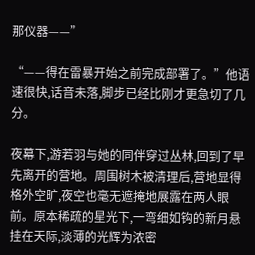那仪器——”

“——得在雷暴开始之前完成部署了。”他语速很快,话音未落,脚步已经比刚才更急切了几分。

夜幕下,游若羽与她的同伴穿过丛林,回到了早先离开的营地。周围树木被清理后,营地显得格外空旷,夜空也毫无遮掩地展露在两人眼前。原本稀疏的星光下,一弯细如钩的新月悬挂在天际,淡薄的光辉为浓密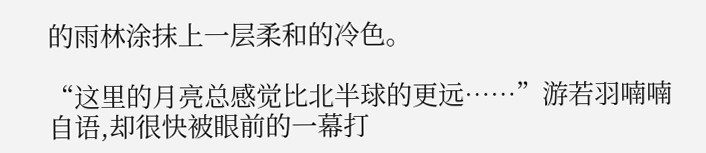的雨林涂抹上一层柔和的冷色。

“这里的月亮总感觉比北半球的更远……”游若羽喃喃自语,却很快被眼前的一幕打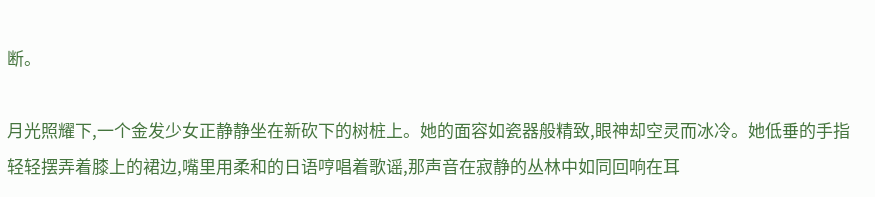断。

月光照耀下,一个金发少女正静静坐在新砍下的树桩上。她的面容如瓷器般精致,眼神却空灵而冰冷。她低垂的手指轻轻摆弄着膝上的裙边,嘴里用柔和的日语哼唱着歌谣,那声音在寂静的丛林中如同回响在耳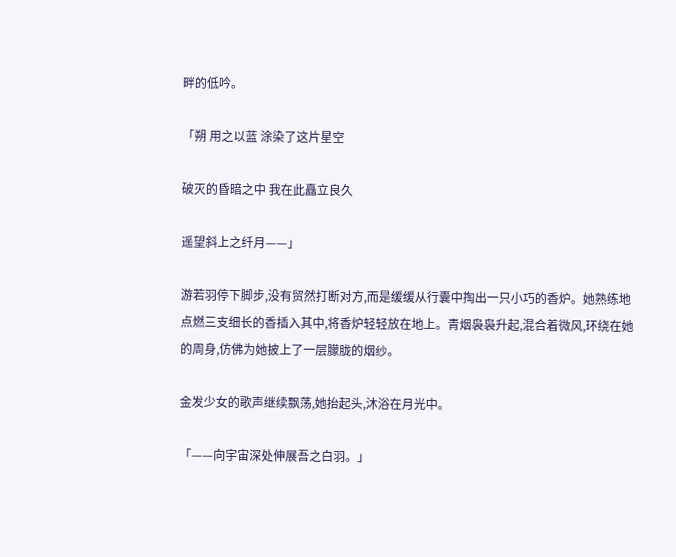畔的低吟。

「朔 用之以蓝 涂染了这片星空

破灭的昏暗之中 我在此矗立良久

遥望斜上之纤月——」

游若羽停下脚步,没有贸然打断对方,而是缓缓从行囊中掏出一只小巧的香炉。她熟练地点燃三支细长的香插入其中,将香炉轻轻放在地上。青烟袅袅升起,混合着微风,环绕在她的周身,仿佛为她披上了一层朦胧的烟纱。

金发少女的歌声继续飘荡,她抬起头,沐浴在月光中。

「——向宇宙深处伸展吾之白羽。」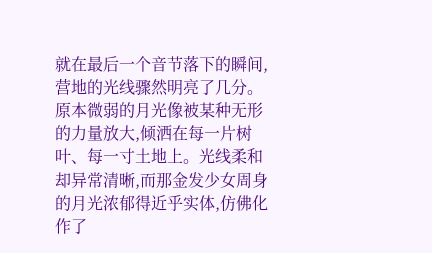就在最后一个音节落下的瞬间,营地的光线骤然明亮了几分。原本微弱的月光像被某种无形的力量放大,倾洒在每一片树叶、每一寸土地上。光线柔和却异常清晰,而那金发少女周身的月光浓郁得近乎实体,仿佛化作了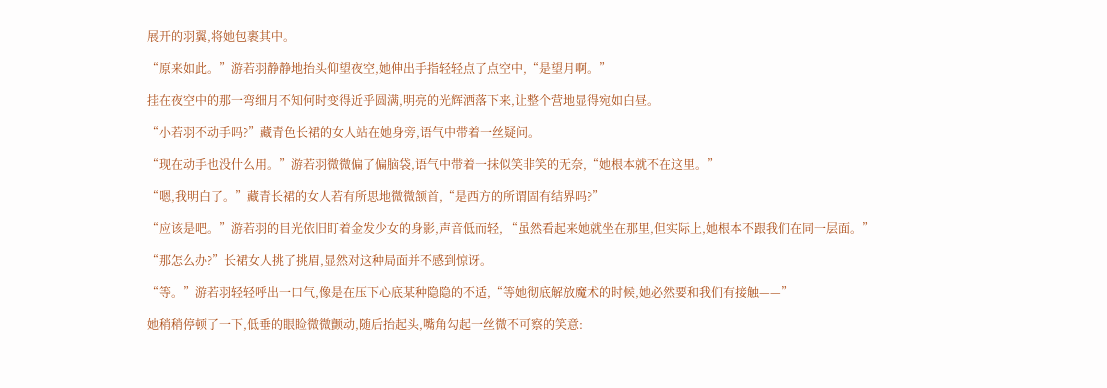展开的羽翼,将她包裹其中。

“原来如此。”游若羽静静地抬头仰望夜空,她伸出手指轻轻点了点空中,“是望月啊。”

挂在夜空中的那一弯细月不知何时变得近乎圆满,明亮的光辉洒落下来,让整个营地显得宛如白昼。

“小若羽不动手吗?”藏青色长裙的女人站在她身旁,语气中带着一丝疑问。

“现在动手也没什么用。”游若羽微微偏了偏脑袋,语气中带着一抹似笑非笑的无奈,“她根本就不在这里。”

“嗯,我明白了。”藏青长裙的女人若有所思地微微颔首,“是西方的所谓固有结界吗?”

“应该是吧。”游若羽的目光依旧盯着金发少女的身影,声音低而轻, “虽然看起来她就坐在那里,但实际上,她根本不跟我们在同一层面。”

“那怎么办?”长裙女人挑了挑眉,显然对这种局面并不感到惊讶。

“等。”游若羽轻轻呼出一口气,像是在压下心底某种隐隐的不适,“等她彻底解放魔术的时候,她必然要和我们有接触——”

她稍稍停顿了一下,低垂的眼睑微微颤动,随后抬起头,嘴角勾起一丝微不可察的笑意: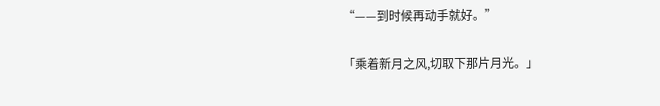“——到时候再动手就好。”

「乘着新月之风,切取下那片月光。」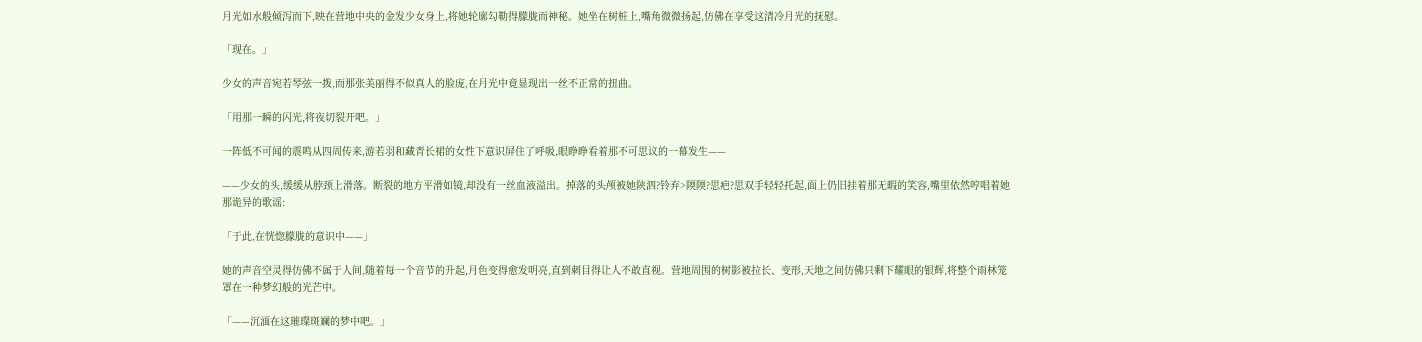月光如水般倾泻而下,映在营地中央的金发少女身上,将她轮廓勾勒得朦胧而神秘。她坐在树桩上,嘴角微微扬起,仿佛在享受这清冷月光的抚慰。

「现在。」

少女的声音宛若琴弦一拨,而那张美丽得不似真人的脸庞,在月光中竟显现出一丝不正常的扭曲。

「用那一瞬的闪光,将夜切裂开吧。」

一阵低不可闻的震鸣从四周传来,游若羽和藏青长裙的女性下意识屏住了呼吸,眼睁睁看着那不可思议的一幕发生——

——少女的头,缓缓从脖颈上滑落。断裂的地方平滑如镜,却没有一丝血液溢出。掉落的头颅被她陕泗?铃弃>陾陾?思疤?思双手轻轻托起,面上仍旧挂着那无暇的笑容,嘴里依然哼唱着她那诡异的歌谣:

「于此,在恍惚朦胧的意识中——」

她的声音空灵得仿佛不属于人间,随着每一个音节的升起,月色变得愈发明亮,直到刺目得让人不敢直视。营地周围的树影被拉长、变形,天地之间仿佛只剩下耀眼的银辉,将整个雨林笼罩在一种梦幻般的光芒中。

「——沉湎在这璀璨斑斓的梦中吧。」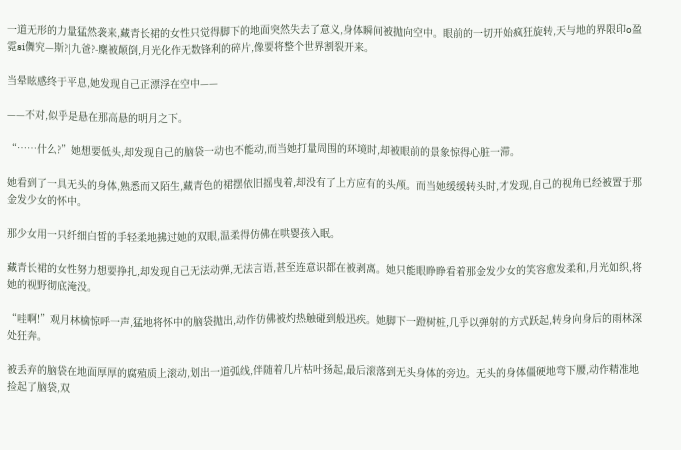一道无形的力量猛然袭来,藏青长裙的女性只觉得脚下的地面突然失去了意义,身体瞬间被抛向空中。眼前的一切开始疯狂旋转,天与地的界限印o盈霓si儛究—斯?|九爸?-麇被颠倒,月光化作无数锋利的碎片,像要将整个世界割裂开来。

当晕眩感终于平息,她发现自己正漂浮在空中——

——不对,似乎是悬在那高悬的明月之下。

“……什么?”她想要低头,却发现自己的脑袋一动也不能动,而当她打量周围的环境时,却被眼前的景象惊得心脏一滞。

她看到了一具无头的身体,熟悉而又陌生,藏青色的裙摆依旧摇曳着,却没有了上方应有的头颅。而当她缓缓转头时,才发现,自己的视角已经被置于那金发少女的怀中。

那少女用一只纤细白皙的手轻柔地拂过她的双眼,温柔得仿佛在哄婴孩入眠。

藏青长裙的女性努力想要挣扎,却发现自己无法动弹,无法言语,甚至连意识都在被剥离。她只能眼睁睁看着那金发少女的笑容愈发柔和,月光如织,将她的视野彻底淹没。

“哇啊!”观月林檎惊呼一声,猛地将怀中的脑袋抛出,动作仿佛被灼热触碰到般迅疾。她脚下一蹬树桩,几乎以弹射的方式跃起,转身向身后的雨林深处狂奔。

被丢弃的脑袋在地面厚厚的腐殖质上滚动,划出一道弧线,伴随着几片枯叶扬起,最后滚落到无头身体的旁边。无头的身体僵硬地弯下腰,动作精准地捡起了脑袋,双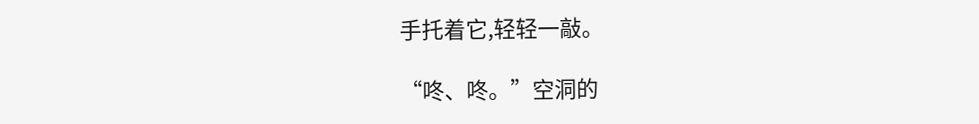手托着它,轻轻一敲。

“咚、咚。”空洞的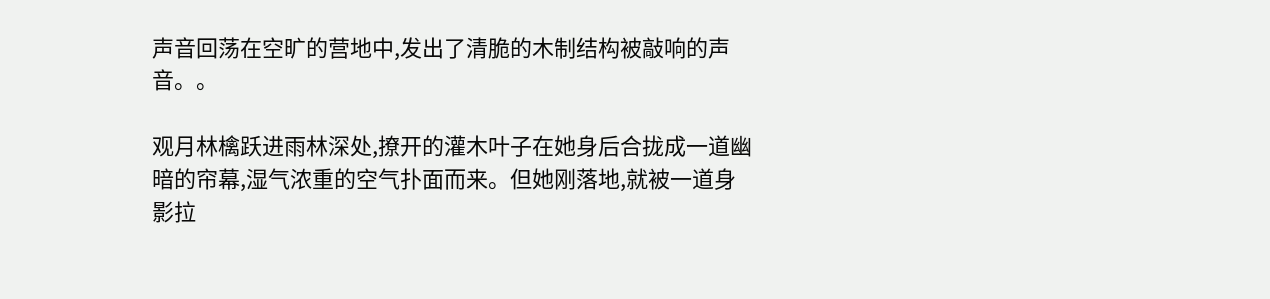声音回荡在空旷的营地中,发出了清脆的木制结构被敲响的声音。。

观月林檎跃进雨林深处,撩开的灌木叶子在她身后合拢成一道幽暗的帘幕,湿气浓重的空气扑面而来。但她刚落地,就被一道身影拉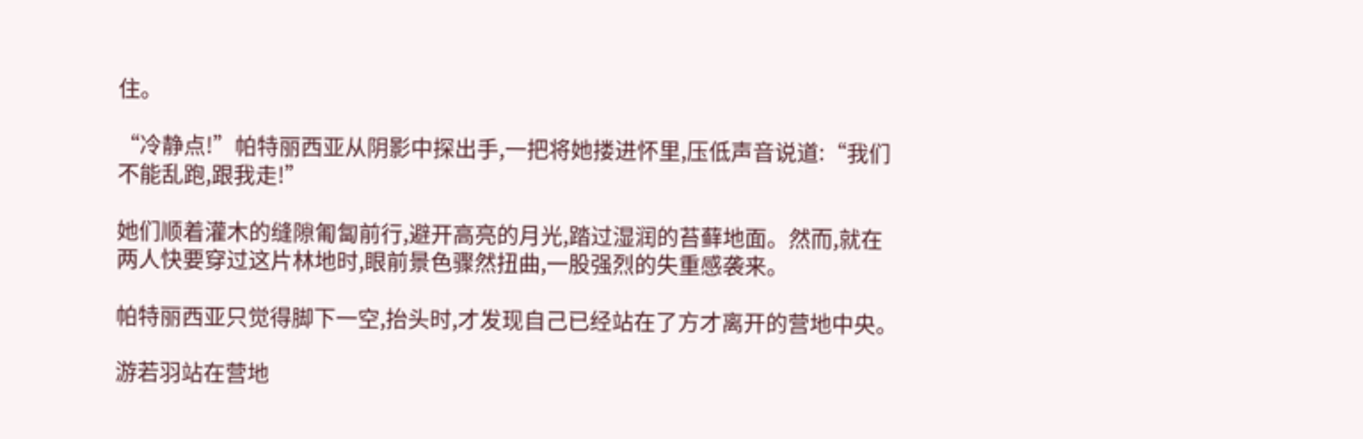住。

“冷静点!”帕特丽西亚从阴影中探出手,一把将她搂进怀里,压低声音说道:“我们不能乱跑,跟我走!”

她们顺着灌木的缝隙匍匐前行,避开高亮的月光,踏过湿润的苔藓地面。然而,就在两人快要穿过这片林地时,眼前景色骤然扭曲,一股强烈的失重感袭来。

帕特丽西亚只觉得脚下一空,抬头时,才发现自己已经站在了方才离开的营地中央。

游若羽站在营地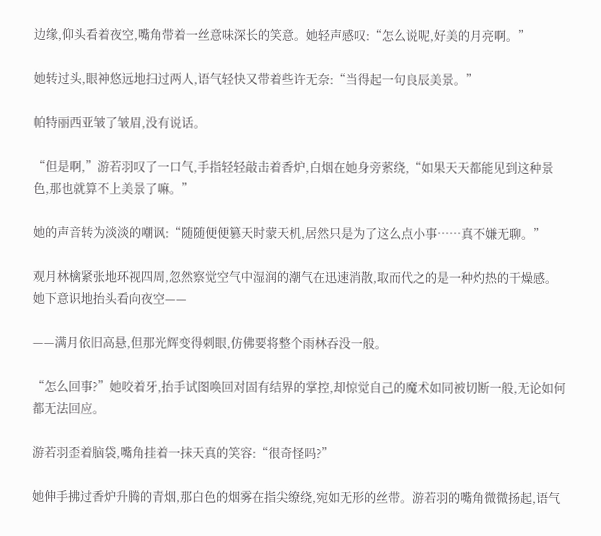边缘,仰头看着夜空,嘴角带着一丝意味深长的笑意。她轻声感叹:“怎么说呢,好美的月亮啊。”

她转过头,眼神悠远地扫过两人,语气轻快又带着些许无奈:“当得起一句良辰美景。”

帕特丽西亚皱了皱眉,没有说话。

“但是啊,”游若羽叹了一口气,手指轻轻敲击着香炉,白烟在她身旁萦绕,“如果天天都能见到这种景色,那也就算不上美景了嘛。”

她的声音转为淡淡的嘲讽:“随随便便篡天时蒙天机,居然只是为了这么点小事……真不嫌无聊。”

观月林檎紧张地环视四周,忽然察觉空气中湿润的潮气在迅速消散,取而代之的是一种灼热的干燥感。她下意识地抬头看向夜空——

——满月依旧高悬,但那光辉变得刺眼,仿佛要将整个雨林吞没一般。

“怎么回事?”她咬着牙,抬手试图唤回对固有结界的掌控,却惊觉自己的魔术如同被切断一般,无论如何都无法回应。

游若羽歪着脑袋,嘴角挂着一抹天真的笑容:“很奇怪吗?”

她伸手拂过香炉升腾的青烟,那白色的烟雾在指尖缭绕,宛如无形的丝带。游若羽的嘴角微微扬起,语气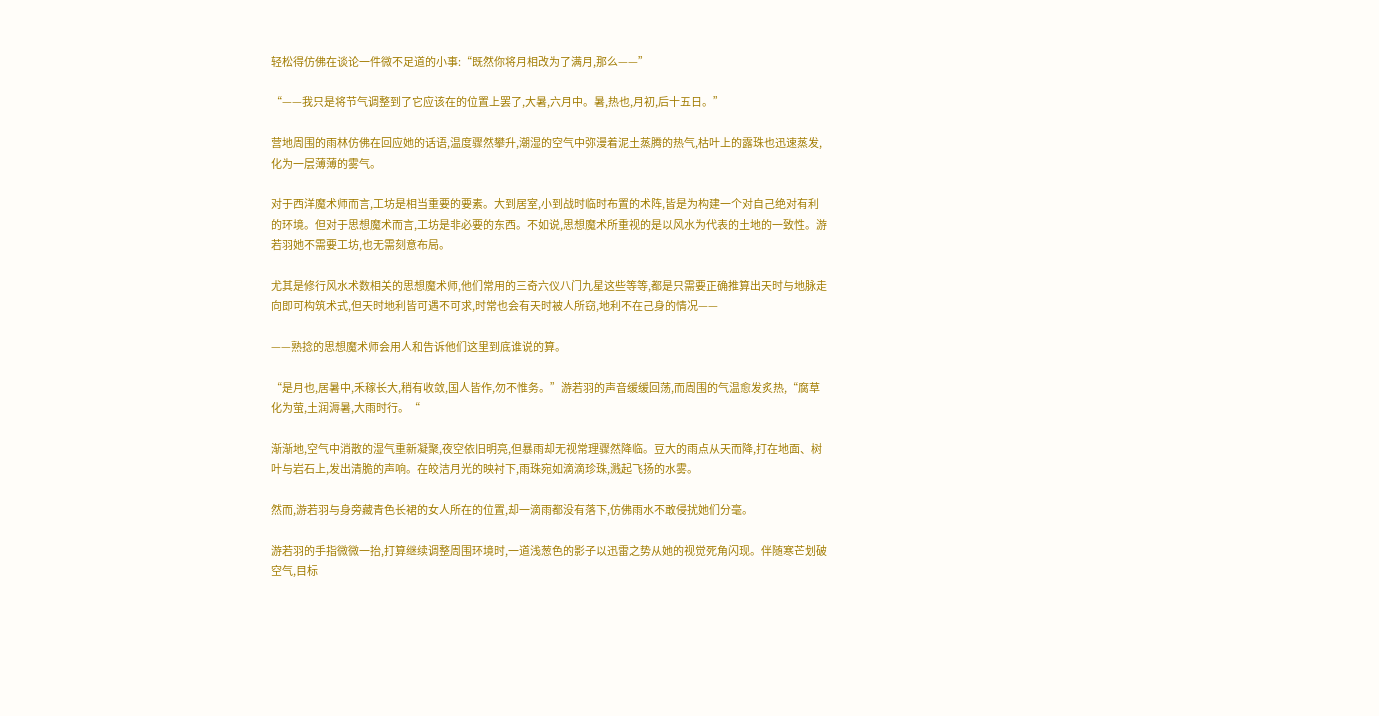轻松得仿佛在谈论一件微不足道的小事:“既然你将月相改为了满月,那么——”

“——我只是将节气调整到了它应该在的位置上罢了,大暑,六月中。暑,热也,月初,后十五日。”

营地周围的雨林仿佛在回应她的话语,温度骤然攀升,潮湿的空气中弥漫着泥土蒸腾的热气,枯叶上的露珠也迅速蒸发,化为一层薄薄的雾气。

对于西洋魔术师而言,工坊是相当重要的要素。大到居室,小到战时临时布置的术阵,皆是为构建一个对自己绝对有利的环境。但对于思想魔术而言,工坊是非必要的东西。不如说,思想魔术所重视的是以风水为代表的土地的一致性。游若羽她不需要工坊,也无需刻意布局。

尤其是修行风水术数相关的思想魔术师,他们常用的三奇六仪八门九星这些等等,都是只需要正确推算出天时与地脉走向即可构筑术式,但天时地利皆可遇不可求,时常也会有天时被人所窃,地利不在己身的情况——

——熟捻的思想魔术师会用人和告诉他们这里到底谁说的算。

“是月也,居暑中,禾稼长大,稍有收敛,国人皆作,勿不惟务。”游若羽的声音缓缓回荡,而周围的气温愈发炙热,“腐草化为萤,土润溽暑,大雨时行。“

渐渐地,空气中消散的湿气重新凝聚,夜空依旧明亮,但暴雨却无视常理骤然降临。豆大的雨点从天而降,打在地面、树叶与岩石上,发出清脆的声响。在皎洁月光的映衬下,雨珠宛如滴滴珍珠,溅起飞扬的水雾。

然而,游若羽与身旁藏青色长裙的女人所在的位置,却一滴雨都没有落下,仿佛雨水不敢侵扰她们分毫。

游若羽的手指微微一抬,打算继续调整周围环境时,一道浅葱色的影子以迅雷之势从她的视觉死角闪现。伴随寒芒划破空气,目标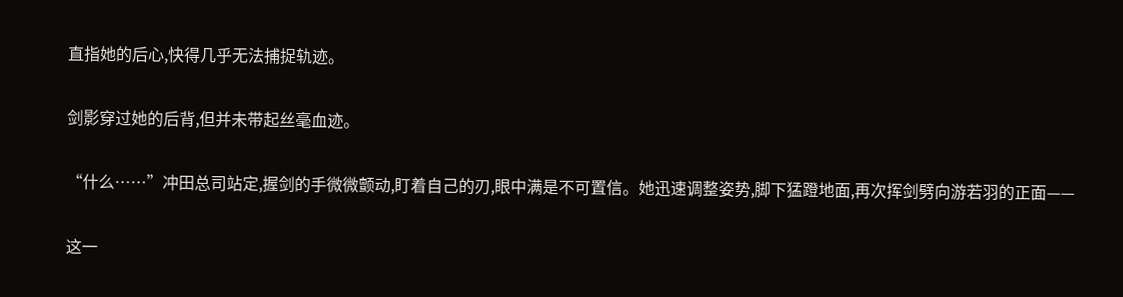直指她的后心,快得几乎无法捕捉轨迹。

剑影穿过她的后背,但并未带起丝毫血迹。

“什么……”冲田总司站定,握剑的手微微颤动,盯着自己的刃,眼中满是不可置信。她迅速调整姿势,脚下猛蹬地面,再次挥剑劈向游若羽的正面——

这一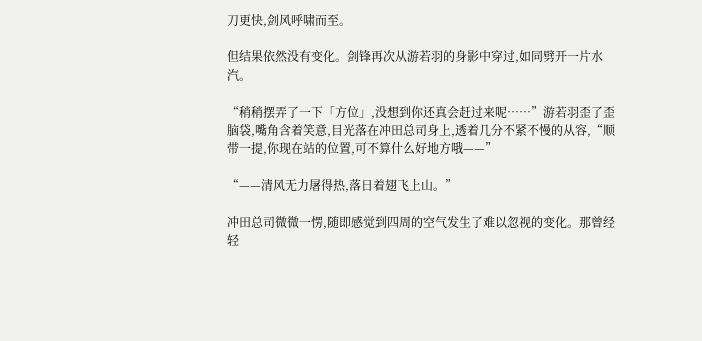刀更快,剑风呼啸而至。

但结果依然没有变化。剑锋再次从游若羽的身影中穿过,如同劈开一片水汽。

“稍稍摆弄了一下「方位」,没想到你还真会赶过来呢……”游若羽歪了歪脑袋,嘴角含着笑意,目光落在冲田总司身上,透着几分不紧不慢的从容,“顺带一提,你现在站的位置,可不算什么好地方哦——”

“——清风无力屠得热,落日着翅飞上山。”

冲田总司微微一愣,随即感觉到四周的空气发生了难以忽视的变化。那曾经轻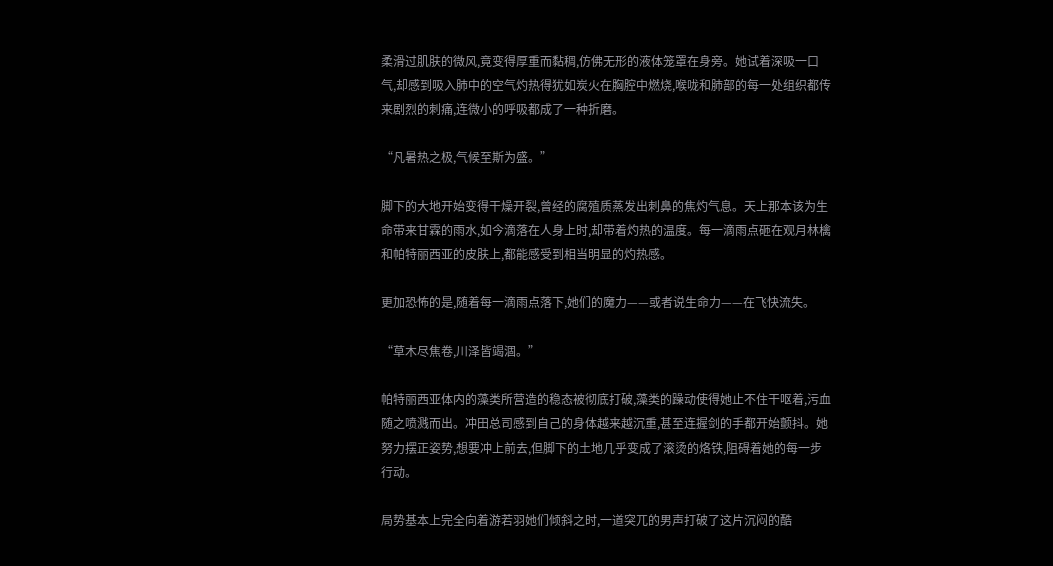柔滑过肌肤的微风,竟变得厚重而黏稠,仿佛无形的液体笼罩在身旁。她试着深吸一口气,却感到吸入肺中的空气灼热得犹如炭火在胸腔中燃烧,喉咙和肺部的每一处组织都传来剧烈的刺痛,连微小的呼吸都成了一种折磨。

“凡暑热之极,气候至斯为盛。”

脚下的大地开始变得干燥开裂,曾经的腐殖质蒸发出刺鼻的焦灼气息。天上那本该为生命带来甘霖的雨水,如今滴落在人身上时,却带着灼热的温度。每一滴雨点砸在观月林檎和帕特丽西亚的皮肤上,都能感受到相当明显的灼热感。

更加恐怖的是,随着每一滴雨点落下,她们的魔力——或者说生命力——在飞快流失。

“草木尽焦卷,川泽皆竭涸。”

帕特丽西亚体内的藻类所营造的稳态被彻底打破,藻类的躁动使得她止不住干呕着,污血随之喷溅而出。冲田总司感到自己的身体越来越沉重,甚至连握剑的手都开始颤抖。她努力摆正姿势,想要冲上前去,但脚下的土地几乎变成了滚烫的烙铁,阻碍着她的每一步行动。

局势基本上完全向着游若羽她们倾斜之时,一道突兀的男声打破了这片沉闷的酷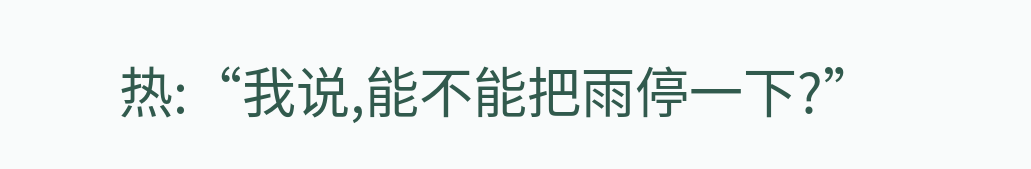热:“我说,能不能把雨停一下?”